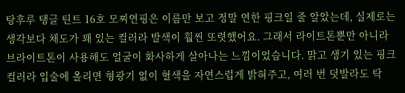탕후루 탱글 틴트 16호 모찌연핑은 이름만 보고 정말 연한 핑크일 줄 알았는데, 실제로는 생각보다 채도가 꽤 있는 컬러라 발색이 훨씬 또렷했어요. 그래서 라이트톤뿐만 아니라 브라이트톤이 사용해도 얼굴이 화사하게 살아나는 느낌이었습니다. 맑고 생기 있는 핑크 컬러라 입술에 올리면 형광기 없이 혈색을 자연스럽게 밝혀주고, 여러 번 덧발라도 탁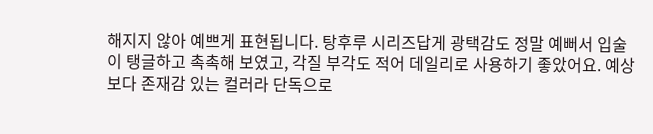해지지 않아 예쁘게 표현됩니다. 탕후루 시리즈답게 광택감도 정말 예뻐서 입술이 탱글하고 촉촉해 보였고, 각질 부각도 적어 데일리로 사용하기 좋았어요. 예상보다 존재감 있는 컬러라 단독으로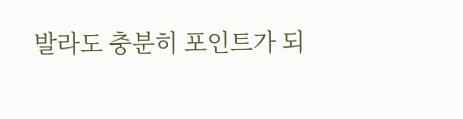발라도 충분히 포인트가 되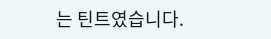는 틴트였습니다.